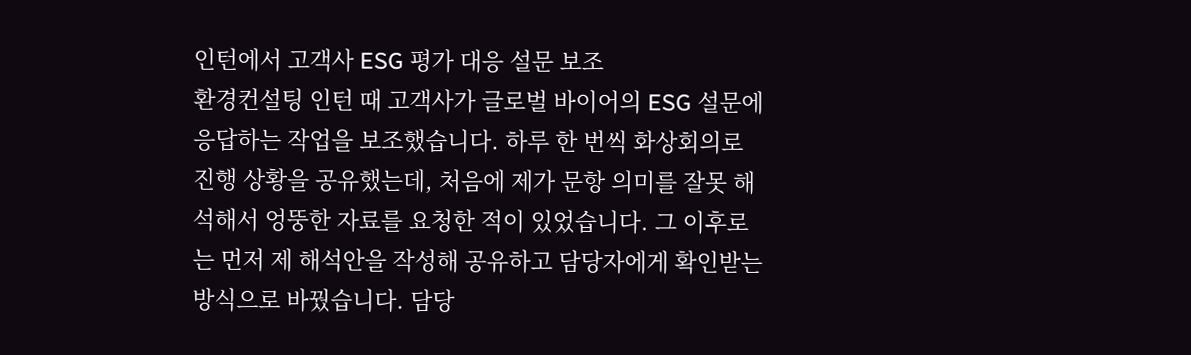인턴에서 고객사 ESG 평가 대응 설문 보조
환경컨설팅 인턴 때 고객사가 글로벌 바이어의 ESG 설문에 응답하는 작업을 보조했습니다. 하루 한 번씩 화상회의로 진행 상황을 공유했는데, 처음에 제가 문항 의미를 잘못 해석해서 엉뚱한 자료를 요청한 적이 있었습니다. 그 이후로는 먼저 제 해석안을 작성해 공유하고 담당자에게 확인받는 방식으로 바꿨습니다. 담당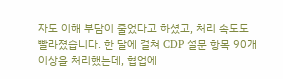자도 이해 부담이 줄었다고 하셨고, 처리 속도도 빨라졌습니다. 한 달에 걸쳐 CDP 설문 항목 90개 이상을 처리했는데, 협업에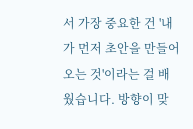서 가장 중요한 건 '내가 먼저 초안을 만들어 오는 것'이라는 걸 배웠습니다. 방향이 맞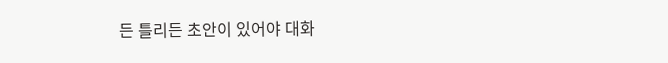든 틀리든 초안이 있어야 대화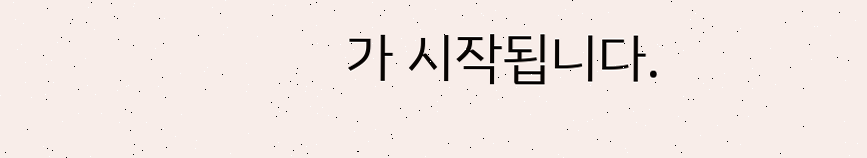가 시작됩니다.